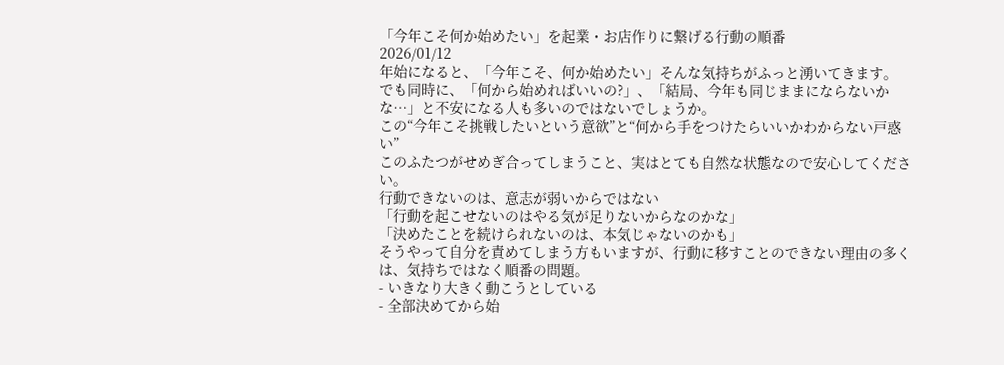「今年こそ何か始めたい」を起業・お店作りに繋げる行動の順番
2026/01/12
年始になると、「今年こそ、何か始めたい」そんな気持ちがふっと湧いてきます。
でも同時に、「何から始めればいいの?」、「結局、今年も同じままにならないかな…」と不安になる人も多いのではないでしょうか。
この“今年こそ挑戦したいという意欲”と“何から手をつけたらいいかわからない戸惑い”
このふたつがせめぎ合ってしまうこと、実はとても自然な状態なので安心してください。
行動できないのは、意志が弱いからではない
「行動を起こせないのはやる気が足りないからなのかな」
「決めたことを続けられないのは、本気じゃないのかも」
そうやって自分を責めてしまう方もいますが、行動に移すことのできない理由の多くは、気持ちではなく順番の問題。
- いきなり大きく動こうとしている
- 全部決めてから始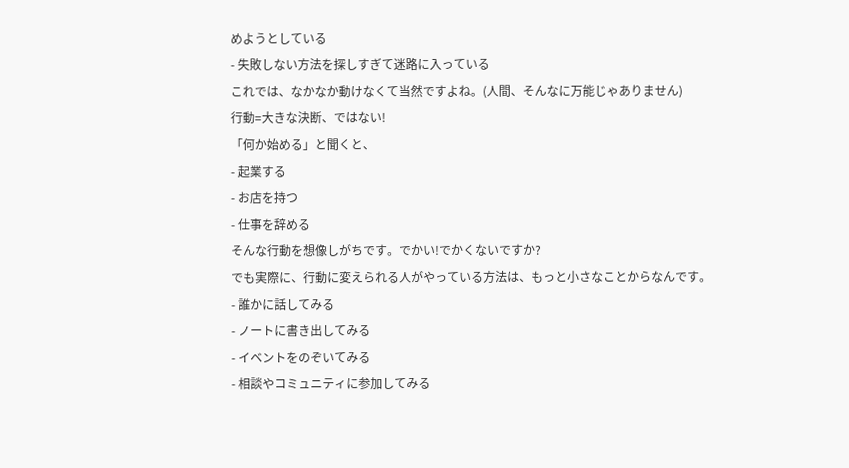めようとしている
- 失敗しない方法を探しすぎて迷路に入っている
これでは、なかなか動けなくて当然ですよね。(人間、そんなに万能じゃありません)
行動=大きな決断、ではない!
「何か始める」と聞くと、
- 起業する
- お店を持つ
- 仕事を辞める
そんな行動を想像しがちです。でかい!でかくないですか?
でも実際に、行動に変えられる人がやっている方法は、もっと小さなことからなんです。
- 誰かに話してみる
- ノートに書き出してみる
- イベントをのぞいてみる
- 相談やコミュニティに参加してみる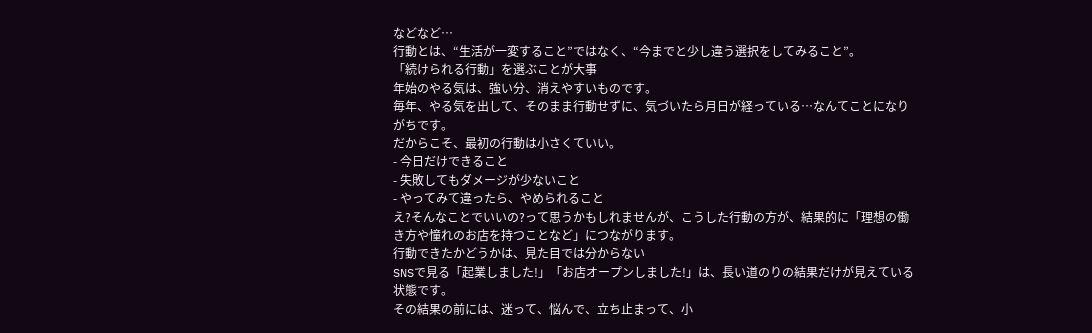などなど…
行動とは、“生活が一変すること”ではなく、“今までと少し違う選択をしてみること”。
「続けられる行動」を選ぶことが大事
年始のやる気は、強い分、消えやすいものです。
毎年、やる気を出して、そのまま行動せずに、気づいたら月日が経っている…なんてことになりがちです。
だからこそ、最初の行動は小さくていい。
- 今日だけできること
- 失敗してもダメージが少ないこと
- やってみて違ったら、やめられること
え?そんなことでいいの?って思うかもしれませんが、こうした行動の方が、結果的に「理想の働き方や憧れのお店を持つことなど」につながります。
行動できたかどうかは、見た目では分からない
SNSで見る「起業しました!」「お店オープンしました!」は、長い道のりの結果だけが見えている状態です。
その結果の前には、迷って、悩んで、立ち止まって、小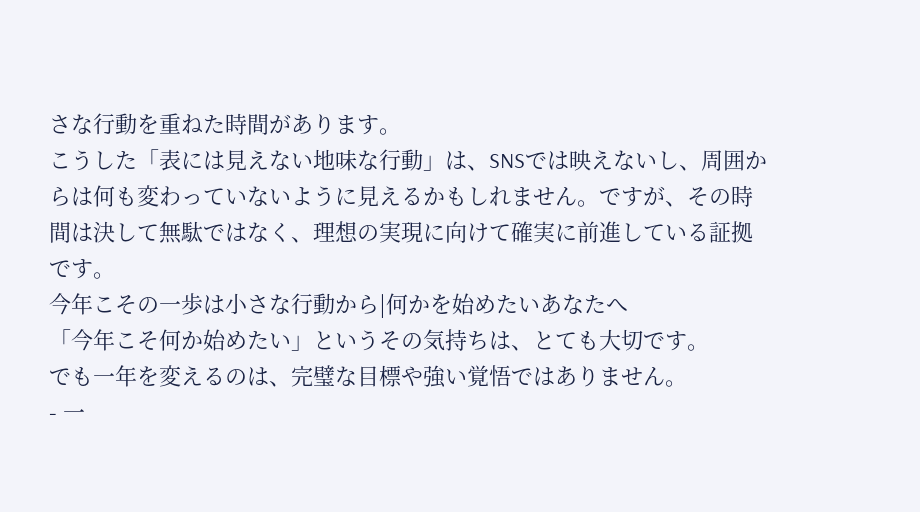さな行動を重ねた時間があります。
こうした「表には見えない地味な行動」は、SNSでは映えないし、周囲からは何も変わっていないように見えるかもしれません。ですが、その時間は決して無駄ではなく、理想の実現に向けて確実に前進している証拠です。
今年こその一歩は小さな行動から|何かを始めたいあなたへ
「今年こそ何か始めたい」というその気持ちは、とても大切です。
でも一年を変えるのは、完璧な目標や強い覚悟ではありません。
- 一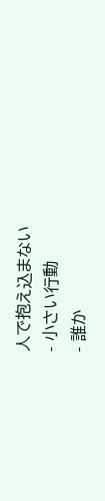人で抱え込まない
- 小さい行動
- 誰か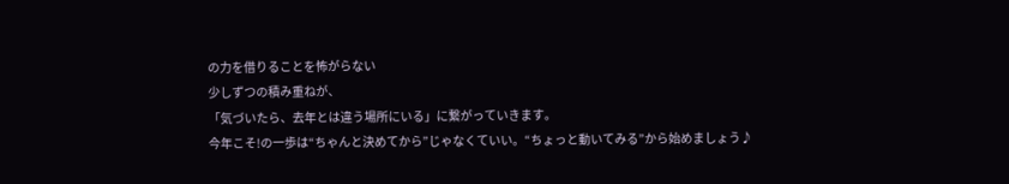の力を借りることを怖がらない
少しずつの積み重ねが、
「気づいたら、去年とは違う場所にいる」に繋がっていきます。
今年こそ!の一歩は“ちゃんと決めてから”じゃなくていい。“ちょっと動いてみる”から始めましょう♪